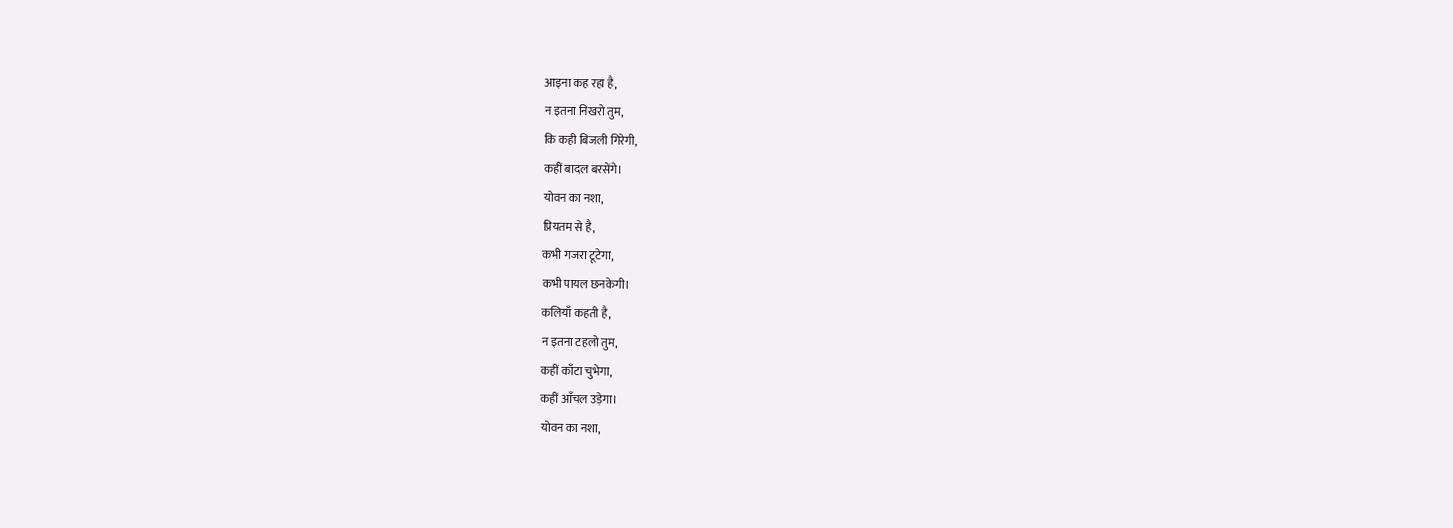आइना कह रहा है,
न इतना निखरो तुम,
कि कही बिजली गिरेगी,
कहीं बादल बरसेंगे।
योवन का नशा,
प्रियतम से है,
कभी गजरा टूटेगा,
कभी पायल छनकेगी।
कलियाँ कहती है,
न इतना टहलो तुम,
कहीं काँटा चुभेगा,
कहीं आँचल उड़ेगा।
योवन का नशा,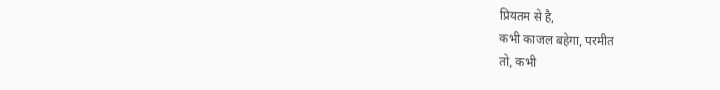प्रियतम से है,
कभी काजल बहेगा, परमीत
तो, कभी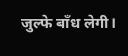जुल्फे बाँध लेगी।